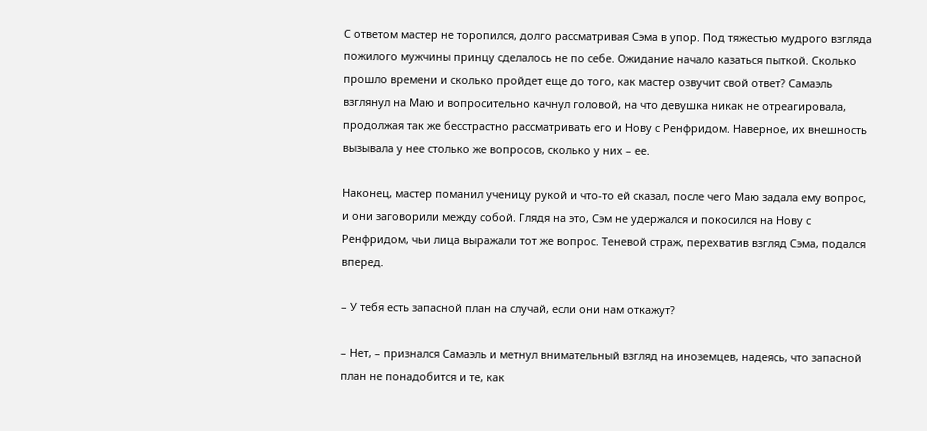С ответом мастер не торопился, долго рассматривая Сэма в упор. Под тяжестью мудрого взгляда пожилого мужчины принцу сделалось не по себе. Ожидание начало казаться пыткой. Сколько прошло времени и сколько пройдет еще до того, как мастер озвучит свой ответ? Самаэль взглянул на Маю и вопросительно качнул головой, на что девушка никак не отреагировала, продолжая так же бесстрастно рассматривать его и Нову с Ренфридом. Наверное, их внешность вызывала у нее столько же вопросов, сколько у них – ее.

Наконец, мастер поманил ученицу рукой и что-то ей сказал, после чего Маю задала ему вопрос, и они заговорили между собой. Глядя на это, Сэм не удержался и покосился на Нову с Ренфридом, чьи лица выражали тот же вопрос. Теневой страж, перехватив взгляд Сэма, подался вперед.

– У тебя есть запасной план на случай, если они нам откажут?

– Нет, – признался Самаэль и метнул внимательный взгляд на иноземцев, надеясь, что запасной план не понадобится и те, как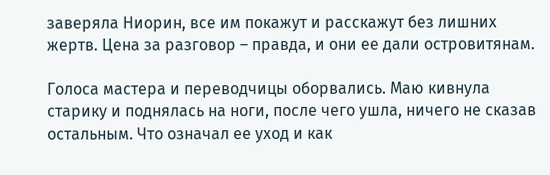заверяла Ниорин, все им покажут и расскажут без лишних жертв. Цена за разговор – правда, и они ее дали островитянам.

Голоса мастера и переводчицы оборвались. Маю кивнула старику и поднялась на ноги, после чего ушла, ничего не сказав остальным. Что означал ее уход и как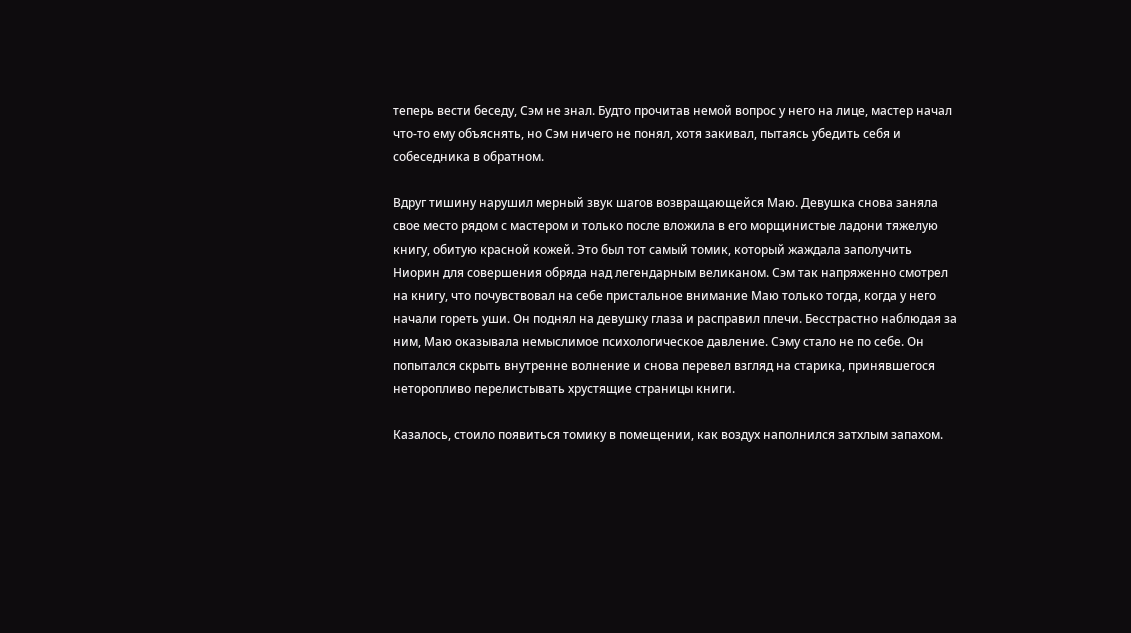теперь вести беседу, Сэм не знал. Будто прочитав немой вопрос у него на лице, мастер начал что-то ему объяснять, но Сэм ничего не понял, хотя закивал, пытаясь убедить себя и собеседника в обратном.

Вдруг тишину нарушил мерный звук шагов возвращающейся Маю. Девушка снова заняла свое место рядом с мастером и только после вложила в его морщинистые ладони тяжелую книгу, обитую красной кожей. Это был тот самый томик, который жаждала заполучить Ниорин для совершения обряда над легендарным великаном. Сэм так напряженно смотрел на книгу, что почувствовал на себе пристальное внимание Маю только тогда, когда у него начали гореть уши. Он поднял на девушку глаза и расправил плечи. Бесстрастно наблюдая за ним, Маю оказывала немыслимое психологическое давление. Сэму стало не по себе. Он попытался скрыть внутренне волнение и снова перевел взгляд на старика, принявшегося неторопливо перелистывать хрустящие страницы книги.

Казалось, стоило появиться томику в помещении, как воздух наполнился затхлым запахом.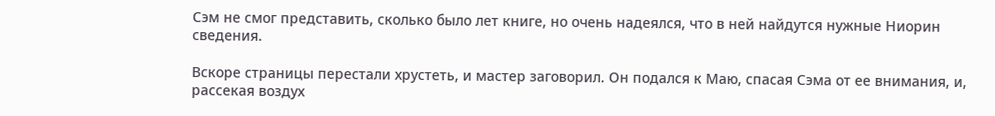Сэм не смог представить, сколько было лет книге, но очень надеялся, что в ней найдутся нужные Ниорин сведения.

Вскоре страницы перестали хрустеть, и мастер заговорил. Он подался к Маю, спасая Сэма от ее внимания, и, рассекая воздух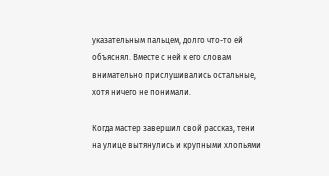указательным пальцем, долго что-то ей объяснял. Вместе с ней к его словам внимательно прислушивались остальные, хотя ничего не понимали.

Когда мастер завершил свой рассказ, тени на улице вытянулись и крупными хлопьями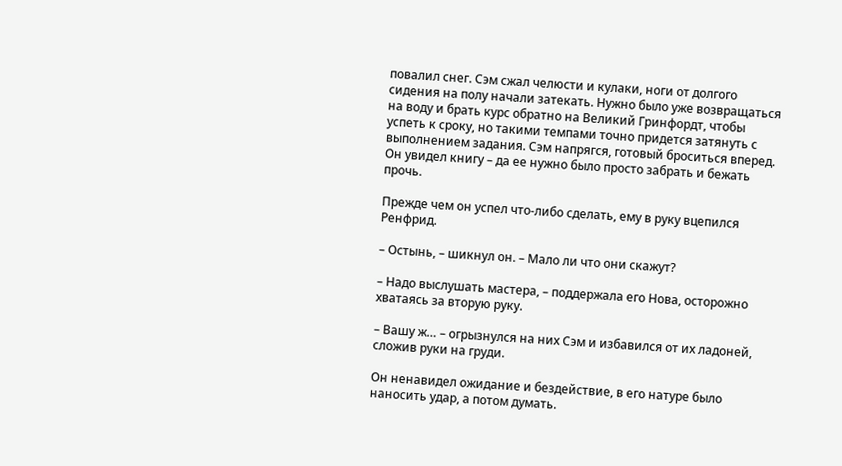повалил снег. Сэм сжал челюсти и кулаки, ноги от долгого сидения на полу начали затекать. Нужно было уже возвращаться на воду и брать курс обратно на Великий Гринфордт, чтобы успеть к сроку, но такими темпами точно придется затянуть с выполнением задания. Сэм напрягся, готовый броситься вперед. Он увидел книгу – да ее нужно было просто забрать и бежать прочь.

Прежде чем он успел что-либо сделать, ему в руку вцепился Ренфрид.

– Остынь, – шикнул он. – Мало ли что они скажут?

– Надо выслушать мастера, – поддержала его Нова, осторожно хватаясь за вторую руку.

– Вашу ж… – огрызнулся на них Сэм и избавился от их ладоней, сложив руки на груди.

Он ненавидел ожидание и бездействие, в его натуре было наносить удар, а потом думать.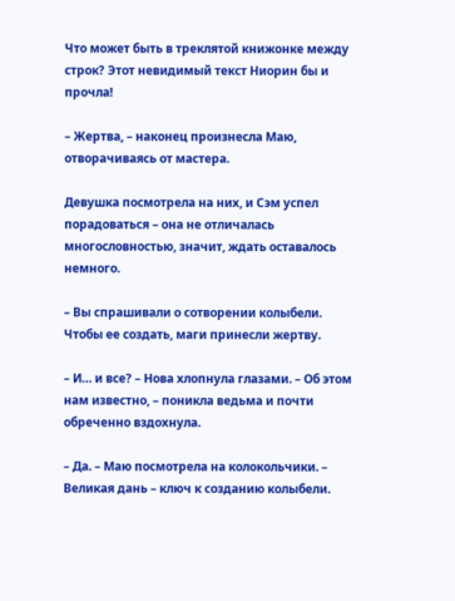Что может быть в треклятой книжонке между строк? Этот невидимый текст Ниорин бы и прочла!

– Жертва, – наконец произнесла Маю, отворачиваясь от мастера.

Девушка посмотрела на них, и Сэм успел порадоваться – она не отличалась многословностью, значит, ждать оставалось немного.

– Вы спрашивали о сотворении колыбели. Чтобы ее создать, маги принесли жертву.

– И… и все? – Нова хлопнула глазами. – Об этом нам известно, – поникла ведьма и почти обреченно вздохнула.

– Да. – Маю посмотрела на колокольчики. – Великая дань – ключ к созданию колыбели.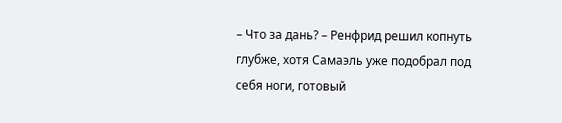– Что за дань? – Ренфрид решил копнуть глубже, хотя Самаэль уже подобрал под себя ноги, готовый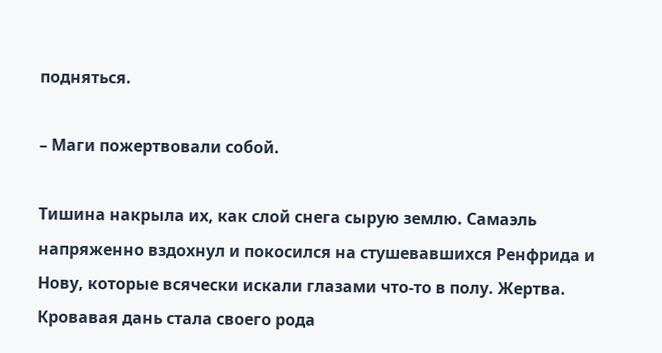подняться.

– Маги пожертвовали собой.

Тишина накрыла их, как слой снега сырую землю. Самаэль напряженно вздохнул и покосился на стушевавшихся Ренфрида и Нову, которые всячески искали глазами что-то в полу. Жертва. Кровавая дань стала своего рода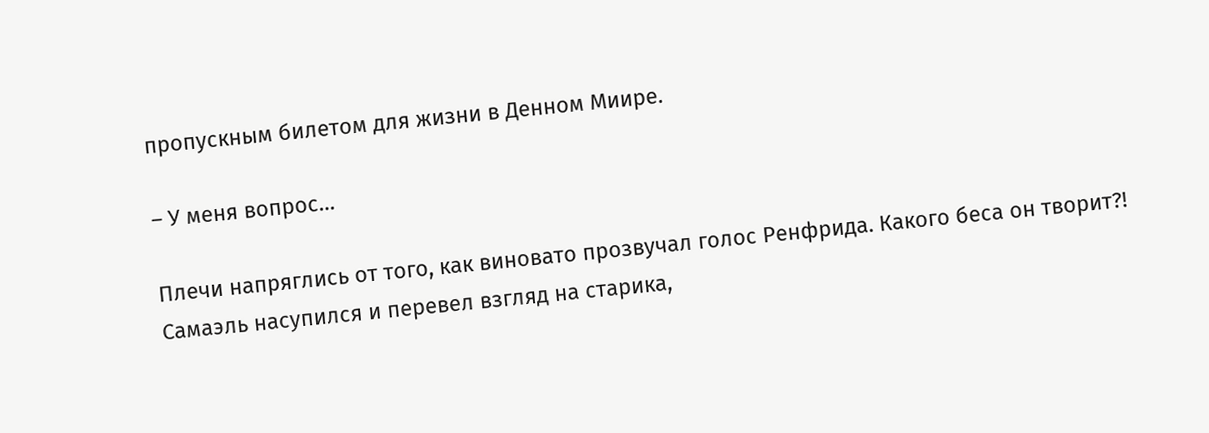пропускным билетом для жизни в Денном Миире.

– У меня вопрос…

Плечи напряглись от того, как виновато прозвучал голос Ренфрида. Какого беса он творит?! Самаэль насупился и перевел взгляд на старика,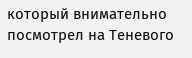который внимательно посмотрел на Теневого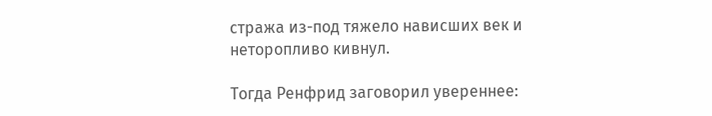стража из-под тяжело нависших век и неторопливо кивнул.

Тогда Ренфрид заговорил увереннее: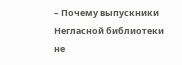– Почему выпускники Негласной библиотеки не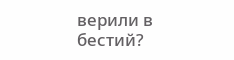верили в бестий?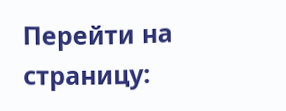Перейти на страницу: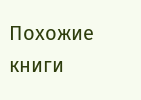Похожие книги